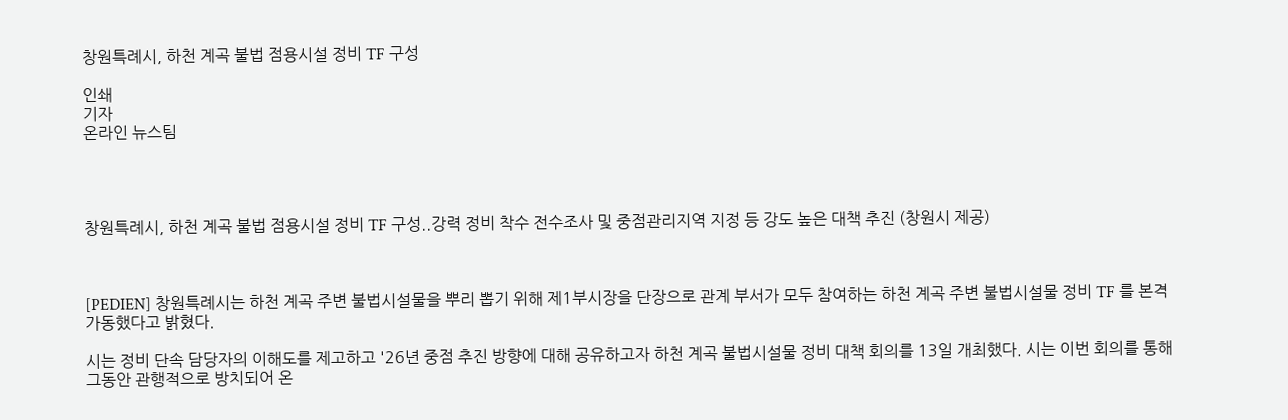창원특례시, 하천 계곡 불법 점용시설 정비 TF 구성

인쇄
기자
온라인 뉴스팀




창원특례시, 하천 계곡 불법 점용시설 정비 TF 구성..강력 정비 착수 전수조사 및 중점관리지역 지정 등 강도 높은 대책 추진 (창원시 제공)



[PEDIEN] 창원특례시는 하천 계곡 주변 불법시설물을 뿌리 뽑기 위해 제1부시장을 단장으로 관계 부서가 모두 참여하는 하천 계곡 주변 불법시설물 정비 TF 를 본격 가동했다고 밝혔다.

시는 정비 단속 담당자의 이해도를 제고하고 '26년 중점 추진 방향에 대해 공유하고자 하천 계곡 불법시설물 정비 대책 회의를 13일 개최했다. 시는 이번 회의를 통해 그동안 관행적으로 방치되어 온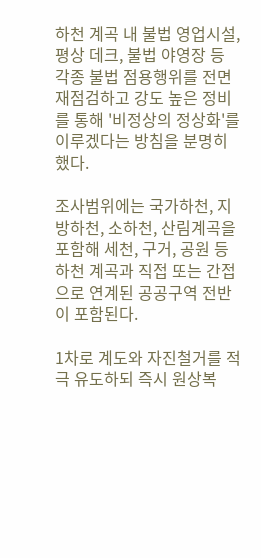하천 계곡 내 불법 영업시설, 평상 데크, 불법 야영장 등 각종 불법 점용행위를 전면 재점검하고 강도 높은 정비를 통해 '비정상의 정상화'를 이루겠다는 방침을 분명히 했다.

조사범위에는 국가하천, 지방하천, 소하천, 산림계곡을 포함해 세천, 구거, 공원 등 하천 계곡과 직접 또는 간접으로 연계된 공공구역 전반이 포함된다.

1차로 계도와 자진철거를 적극 유도하되 즉시 원상복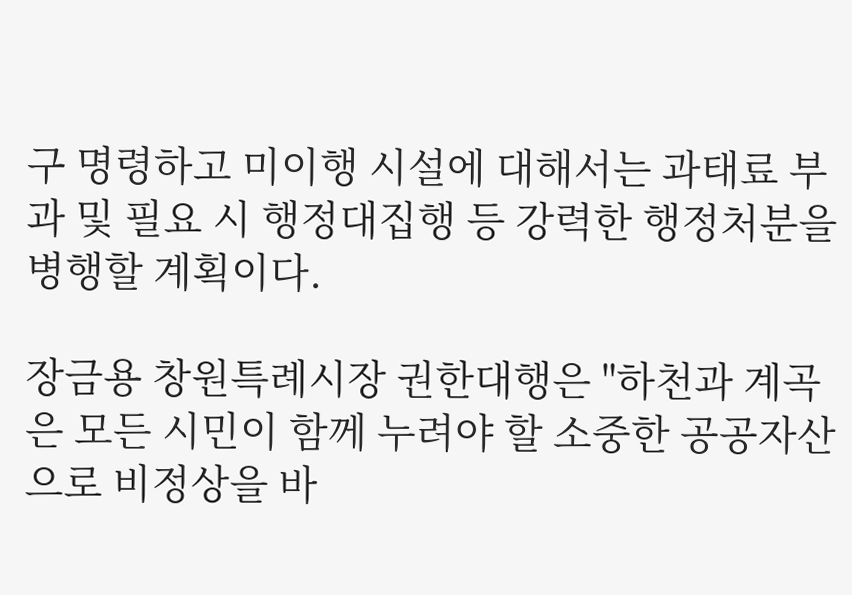구 명령하고 미이행 시설에 대해서는 과태료 부과 및 필요 시 행정대집행 등 강력한 행정처분을 병행할 계획이다.

장금용 창원특례시장 권한대행은 "하천과 계곡은 모든 시민이 함께 누려야 할 소중한 공공자산으로 비정상을 바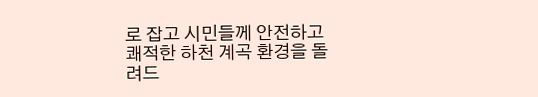로 잡고 시민들께 안전하고 쾌적한 하천 계곡 환경을 돌려드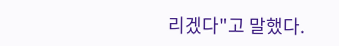리겠다"고 말했다.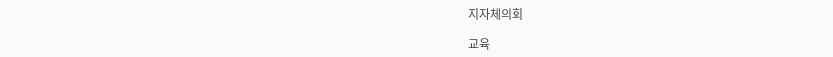지자체의회

교육